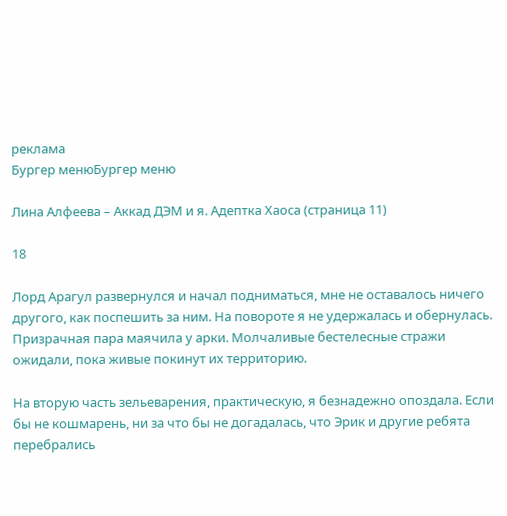реклама
Бургер менюБургер меню

Лина Алфеева – Аккад ДЭМ и я. Адептка Хаоса (страница 11)

18

Лорд Арагул развернулся и начал подниматься, мне не оставалось ничего другого, как поспешить за ним. На повороте я не удержалась и обернулась. Призрачная пара маячила у арки. Молчаливые бестелесные стражи ожидали, пока живые покинут их территорию.

На вторую часть зельеварения, практическую, я безнадежно опоздала. Если бы не кошмарень, ни за что бы не догадалась, что Эрик и другие ребята перебрались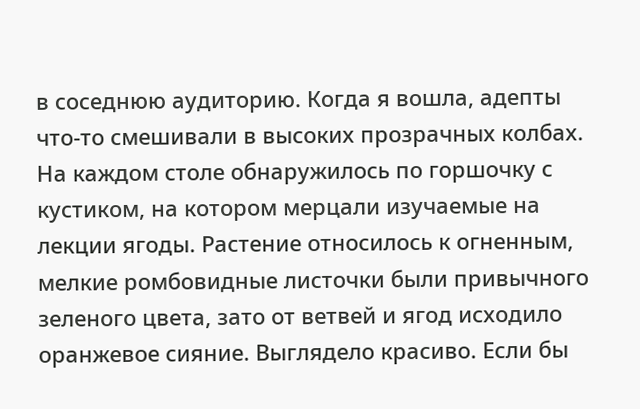в соседнюю аудиторию. Когда я вошла, адепты что-то смешивали в высоких прозрачных колбах. На каждом столе обнаружилось по горшочку с кустиком, на котором мерцали изучаемые на лекции ягоды. Растение относилось к огненным, мелкие ромбовидные листочки были привычного зеленого цвета, зато от ветвей и ягод исходило оранжевое сияние. Выглядело красиво. Если бы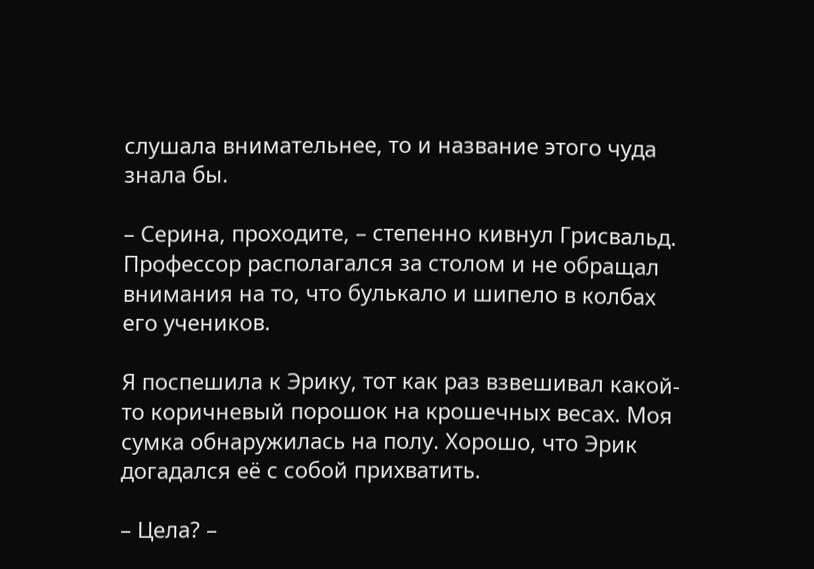слушала внимательнее, то и название этого чуда знала бы.

– Серина, проходите, – степенно кивнул Грисвальд. Профессор располагался за столом и не обращал внимания на то, что булькало и шипело в колбах его учеников.

Я поспешила к Эрику, тот как раз взвешивал какой-то коричневый порошок на крошечных весах. Моя сумка обнаружилась на полу. Хорошо, что Эрик догадался её с собой прихватить.

– Цела? –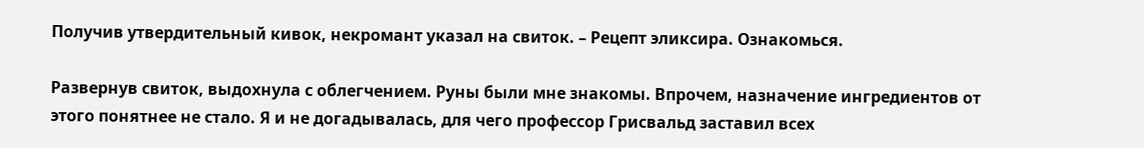Получив утвердительный кивок, некромант указал на свиток. – Рецепт эликсира. Ознакомься.

Развернув свиток, выдохнула с облегчением. Руны были мне знакомы. Впрочем, назначение ингредиентов от этого понятнее не стало. Я и не догадывалась, для чего профессор Грисвальд заставил всех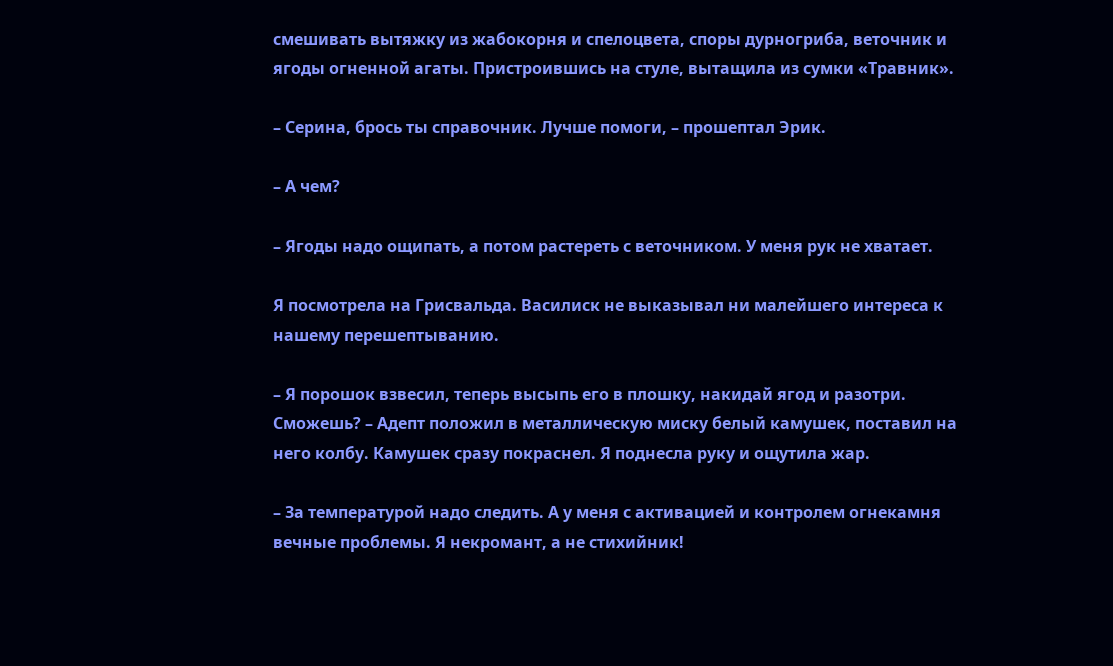смешивать вытяжку из жабокорня и спелоцвета, споры дурногриба, веточник и ягоды огненной агаты. Пристроившись на стуле, вытащила из сумки «Травник».

– Серина, брось ты справочник. Лучше помоги, – прошептал Эрик.

– А чем?

– Ягоды надо ощипать, а потом растереть с веточником. У меня рук не хватает.

Я посмотрела на Грисвальда. Василиск не выказывал ни малейшего интереса к нашему перешептыванию.

– Я порошок взвесил, теперь высыпь его в плошку, накидай ягод и разотри. Сможешь? – Адепт положил в металлическую миску белый камушек, поставил на него колбу. Камушек сразу покраснел. Я поднесла руку и ощутила жар.

– За температурой надо следить. А у меня с активацией и контролем огнекамня вечные проблемы. Я некромант, а не стихийник!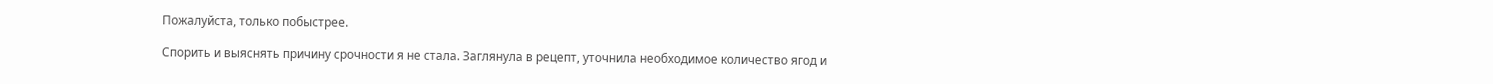Пожалуйста, только побыстрее.

Спорить и выяснять причину срочности я не стала. Заглянула в рецепт, уточнила необходимое количество ягод и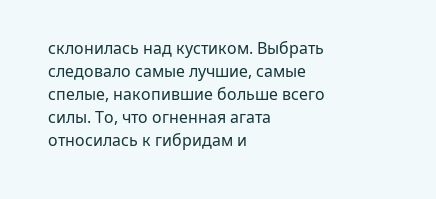склонилась над кустиком. Выбрать следовало самые лучшие, самые спелые, накопившие больше всего силы. То, что огненная агата относилась к гибридам и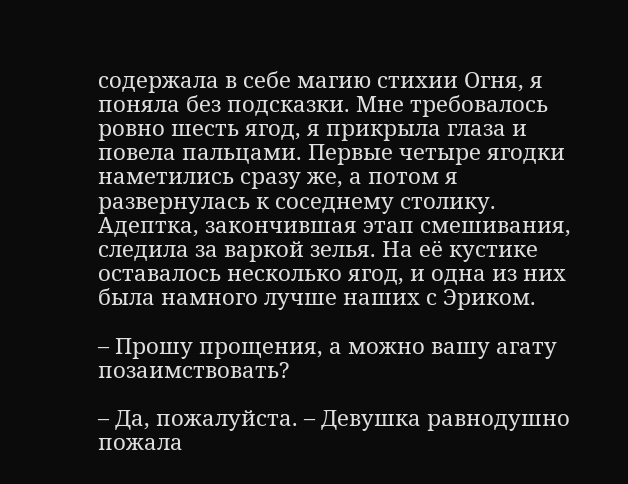содержала в себе магию стихии Огня, я поняла без подсказки. Мне требовалось ровно шесть ягод, я прикрыла глаза и повела пальцами. Первые четыре ягодки наметились сразу же, а потом я развернулась к соседнему столику. Адептка, закончившая этап смешивания, следила за варкой зелья. На её кустике оставалось несколько ягод, и одна из них была намного лучше наших с Эриком.

– Прошу прощения, а можно вашу агату позаимствовать?

– Да, пожалуйста. – Девушка равнодушно пожала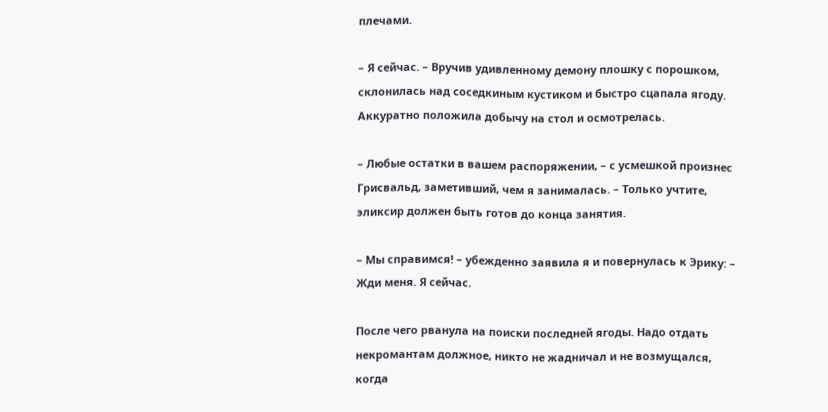плечами.

– Я сейчас. – Вручив удивленному демону плошку с порошком, склонилась над соседкиным кустиком и быстро сцапала ягоду. Аккуратно положила добычу на стол и осмотрелась.

– Любые остатки в вашем распоряжении, – с усмешкой произнес Грисвальд, заметивший, чем я занималась. – Только учтите, эликсир должен быть готов до конца занятия.

– Мы справимся! – убежденно заявила я и повернулась к Эрику: – Жди меня. Я сейчас.

После чего рванула на поиски последней ягоды. Надо отдать некромантам должное, никто не жадничал и не возмущался, когда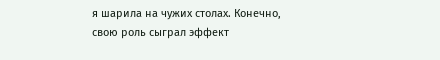я шарила на чужих столах. Конечно, свою роль сыграл эффект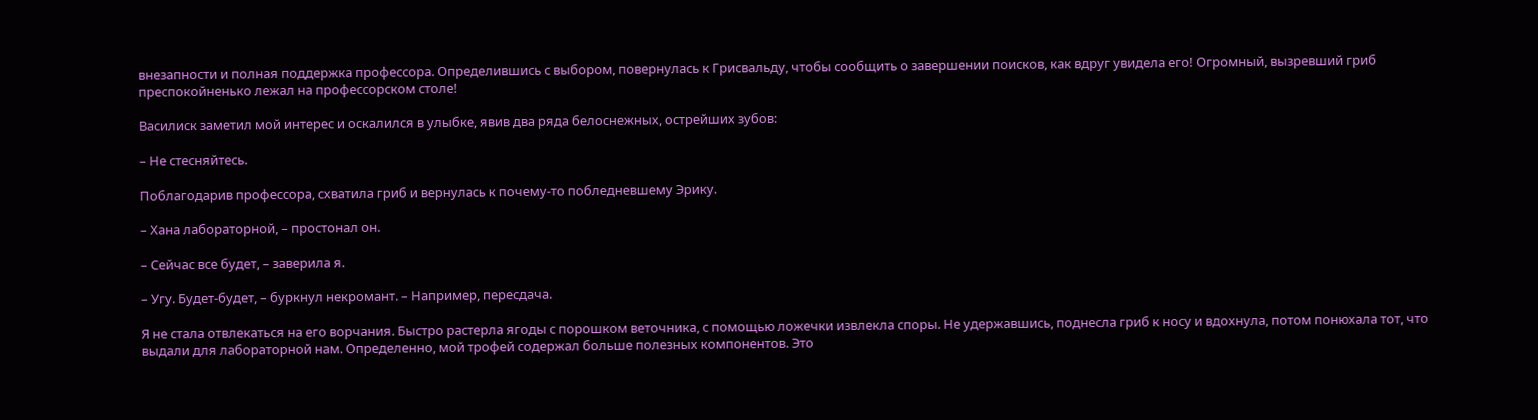внезапности и полная поддержка профессора. Определившись с выбором, повернулась к Грисвальду, чтобы сообщить о завершении поисков, как вдруг увидела его! Огромный, вызревший гриб преспокойненько лежал на профессорском столе!

Василиск заметил мой интерес и оскалился в улыбке, явив два ряда белоснежных, острейших зубов:

– Не стесняйтесь.

Поблагодарив профессора, схватила гриб и вернулась к почему-то побледневшему Эрику.

– Хана лабораторной, – простонал он.

– Сейчас все будет, – заверила я.

– Угу. Будет-будет, – буркнул некромант. – Например, пересдача.

Я не стала отвлекаться на его ворчания. Быстро растерла ягоды с порошком веточника, с помощью ложечки извлекла споры. Не удержавшись, поднесла гриб к носу и вдохнула, потом понюхала тот, что выдали для лабораторной нам. Определенно, мой трофей содержал больше полезных компонентов. Это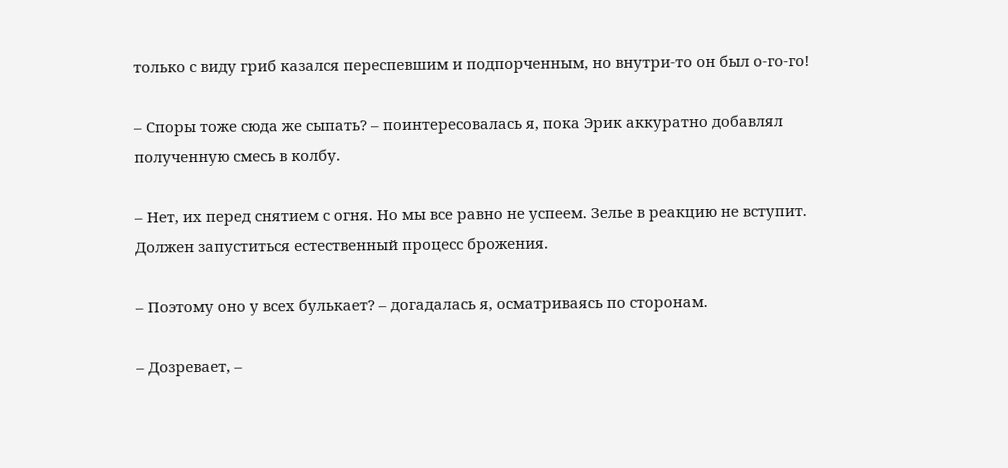только с виду гриб казался переспевшим и подпорченным, но внутри-то он был о-го-го!

– Споры тоже сюда же сыпать? – поинтересовалась я, пока Эрик аккуратно добавлял полученную смесь в колбу.

– Нет, их перед снятием с огня. Но мы все равно не успеем. Зелье в реакцию не вступит. Должен запуститься естественный процесс брожения.

– Поэтому оно у всех булькает? – догадалась я, осматриваясь по сторонам.

– Дозревает, –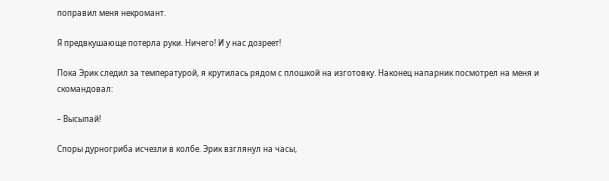поправил меня некромант.

Я предвкушающе потерла руки. Ничего! И у нас дозреет!

Пока Эрик следил за температурой, я крутилась рядом с плошкой на изготовку. Наконец напарник посмотрел на меня и скомандовал:

– Высыпай!

Споры дурногриба исчезли в колбе. Эрик взглянул на часы,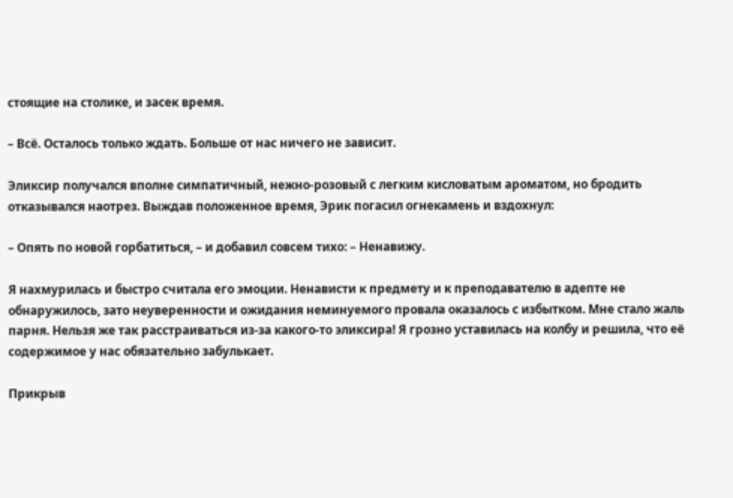стоящие на столике, и засек время.

– Всё. Осталось только ждать. Больше от нас ничего не зависит.

Эликсир получался вполне симпатичный, нежно-розовый с легким кисловатым ароматом, но бродить отказывался наотрез. Выждав положенное время, Эрик погасил огнекамень и вздохнул:

– Опять по новой горбатиться, – и добавил совсем тихо: – Ненавижу.

Я нахмурилась и быстро считала его эмоции. Ненависти к предмету и к преподавателю в адепте не обнаружилось, зато неуверенности и ожидания неминуемого провала оказалось с избытком. Мне стало жаль парня. Нельзя же так расстраиваться из-за какого-то эликсира! Я грозно уставилась на колбу и решила, что её содержимое у нас обязательно забулькает.

Прикрыв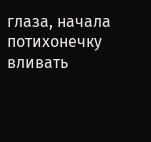глаза, начала потихонечку вливать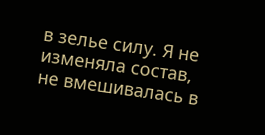в зелье силу. Я не изменяла состав, не вмешивалась в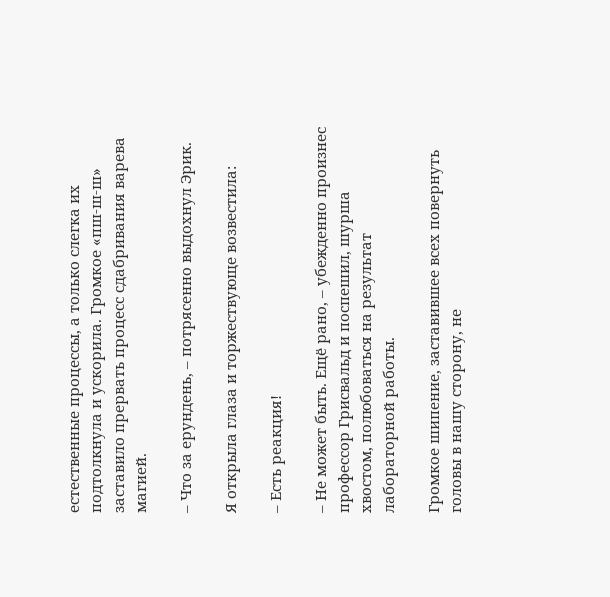естественные процессы, а только слегка их подтолкнула и ускорила. Громкое «пш-ш-ш» заставило прервать процесс сдабривания варева магией.

– Что за ерундень, – потрясенно выдохнул Эрик.

Я открыла глаза и торжествующе возвестила:

– Есть реакция!

– Не может быть. Ещё рано, – убежденно произнес профессор Грисвальд и поспешил, шурша хвостом, полюбоваться на результат лабораторной работы.

Громкое шипение, заставившее всех повернуть головы в нашу сторону, не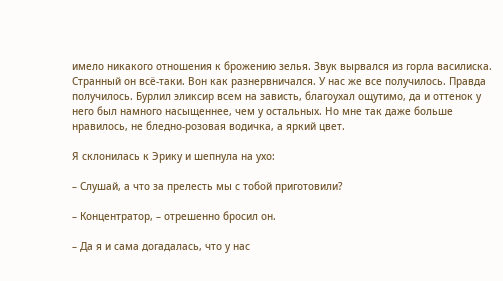имело никакого отношения к брожению зелья. Звук вырвался из горла василиска. Странный он всё-таки. Вон как разнервничался. У нас же все получилось. Правда получилось. Бурлил эликсир всем на зависть, благоухал ощутимо, да и оттенок у него был намного насыщеннее, чем у остальных. Но мне так даже больше нравилось, не бледно-розовая водичка, а яркий цвет.

Я склонилась к Эрику и шепнула на ухо:

– Слушай, а что за прелесть мы с тобой приготовили?

– Концентратор, – отрешенно бросил он.

– Да я и сама догадалась, что у нас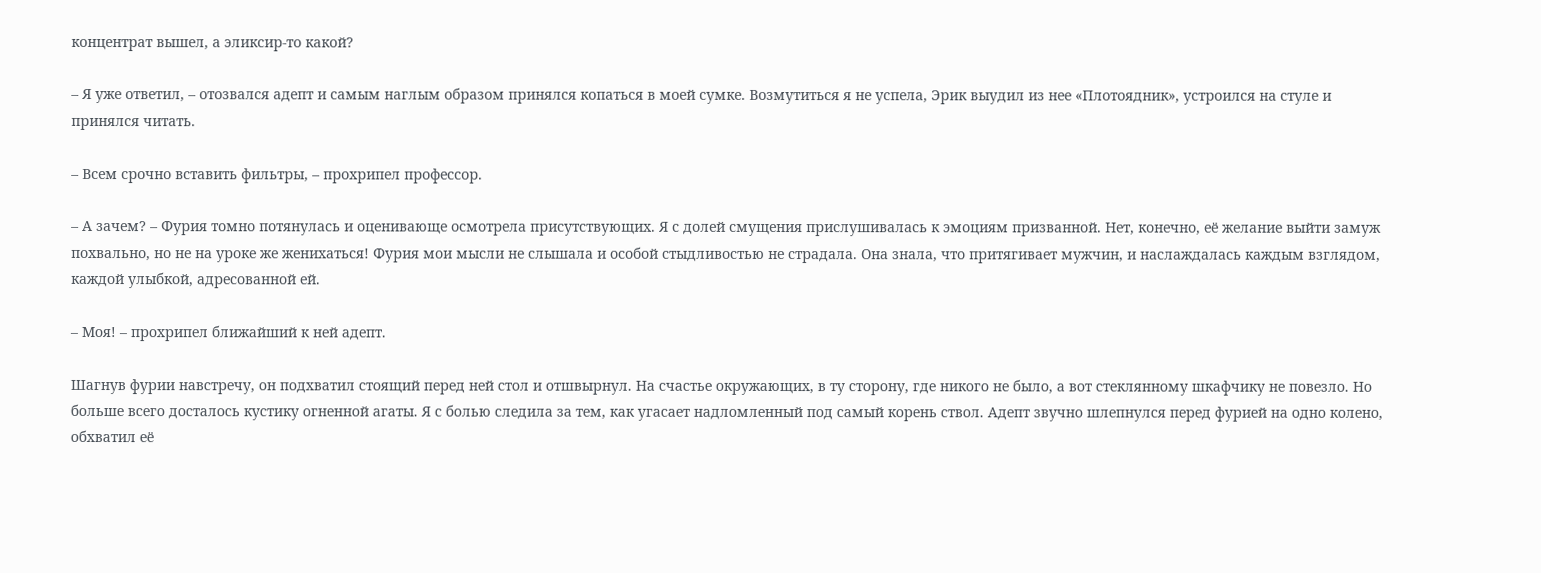концентрат вышел, а эликсир-то какой?

– Я уже ответил, – отозвался адепт и самым наглым образом принялся копаться в моей сумке. Возмутиться я не успела, Эрик выудил из нее «Плотоядник», устроился на стуле и принялся читать.

– Всем срочно вставить фильтры, – прохрипел профессор.

– А зачем? – Фурия томно потянулась и оценивающе осмотрела присутствующих. Я с долей смущения прислушивалась к эмоциям призванной. Нет, конечно, её желание выйти замуж похвально, но не на уроке же женихаться! Фурия мои мысли не слышала и особой стыдливостью не страдала. Она знала, что притягивает мужчин, и наслаждалась каждым взглядом, каждой улыбкой, адресованной ей.

– Моя! – прохрипел ближайший к ней адепт.

Шагнув фурии навстречу, он подхватил стоящий перед ней стол и отшвырнул. На счастье окружающих, в ту сторону, где никого не было, а вот стеклянному шкафчику не повезло. Но больше всего досталось кустику огненной агаты. Я с болью следила за тем, как угасает надломленный под самый корень ствол. Адепт звучно шлепнулся перед фурией на одно колено, обхватил её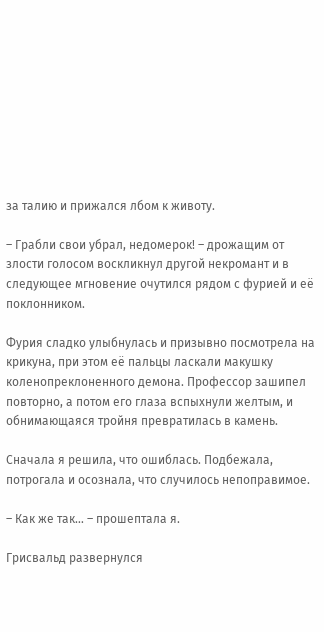за талию и прижался лбом к животу.

– Грабли свои убрал, недомерок! – дрожащим от злости голосом воскликнул другой некромант и в следующее мгновение очутился рядом с фурией и её поклонником.

Фурия сладко улыбнулась и призывно посмотрела на крикуна, при этом её пальцы ласкали макушку коленопреклоненного демона. Профессор зашипел повторно, а потом его глаза вспыхнули желтым, и обнимающаяся тройня превратилась в камень.

Сначала я решила, что ошиблась. Подбежала, потрогала и осознала, что случилось непоправимое.

– Как же так… – прошептала я.

Грисвальд развернулся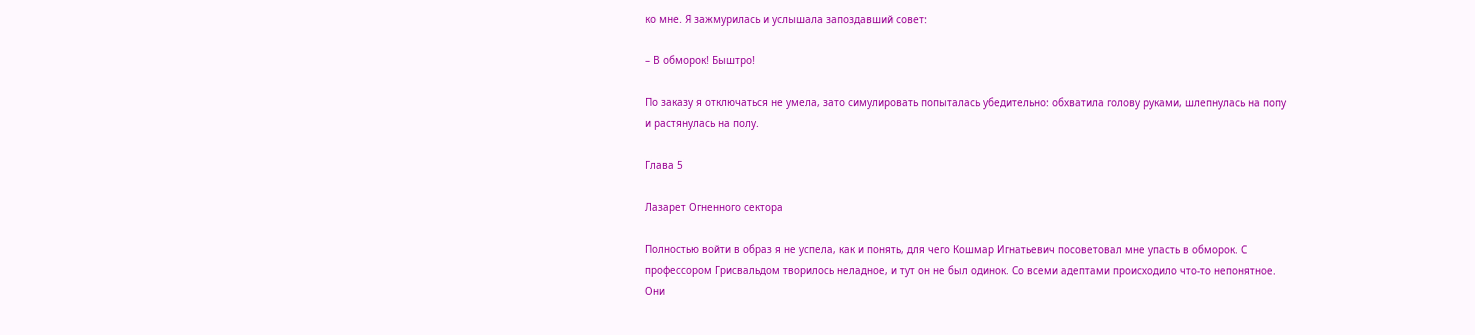ко мне. Я зажмурилась и услышала запоздавший совет:

– В обморок! Быштро!

По заказу я отключаться не умела, зато симулировать попыталась убедительно: обхватила голову руками, шлепнулась на попу и растянулась на полу.

Глава 5

Лазарет Огненного сектора

Полностью войти в образ я не успела, как и понять, для чего Кошмар Игнатьевич посоветовал мне упасть в обморок. С профессором Грисвальдом творилось неладное, и тут он не был одинок. Со всеми адептами происходило что-то непонятное. Они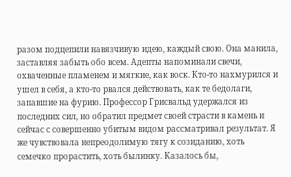разом подцепили навязчивую идею, каждый свою. Она манила, заставляя забыть обо всем. Адепты напоминали свечи, охваченные пламенем и мягкие, как воск. Кто-то нахмурился и ушел в себя, а кто-то рвался действовать, как те бедолаги, запавшие на фурию. Профессор Грисвальд удержался из последних сил, но обратил предмет своей страсти в камень и сейчас с совершенно убитым видом рассматривал результат. Я же чувствовала непреодолимую тягу к созиданию, хоть семечко прорастить, хоть былинку. Казалось бы,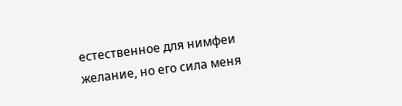естественное для нимфеи желание, но его сила меня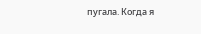пугала. Когда я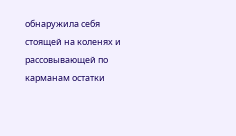обнаружила себя стоящей на коленях и рассовывающей по карманам остатки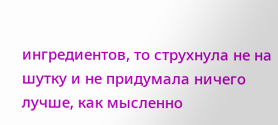ингредиентов, то струхнула не на шутку и не придумала ничего лучше, как мысленно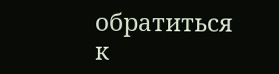обратиться к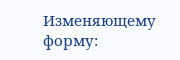Изменяющему форму: